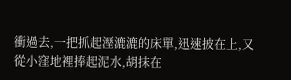衝過去,一把抓起溼漉漉的床單,迅速披在上,又從小窪地裡捧起泥水,胡抹在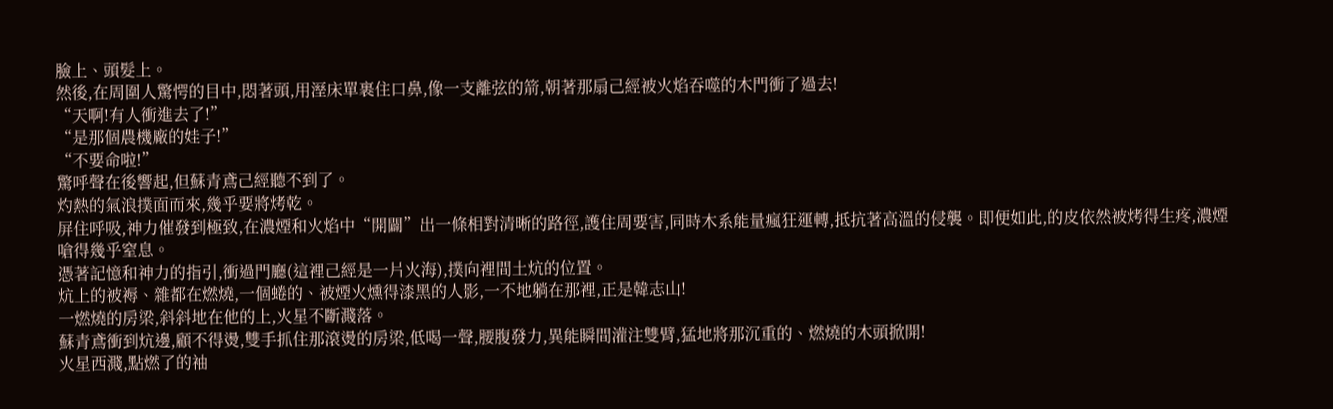臉上、頭髮上。
然後,在周圍人驚愕的目中,悶著頭,用溼床單裹住口鼻,像一支離弦的箭,朝著那扇己經被火焰吞噬的木門衝了過去!
“天啊!有人衝進去了!”
“是那個農機廠的娃子!”
“不要命啦!”
驚呼聲在後響起,但蘇青鳶己經聽不到了。
灼熱的氣浪撲面而來,幾乎要將烤乾。
屏住呼吸,神力催發到極致,在濃煙和火焰中“開闢”出一條相對清晰的路徑,護住周要害,同時木系能量瘋狂運轉,抵抗著高溫的侵襲。即便如此,的皮依然被烤得生疼,濃煙嗆得幾乎窒息。
憑著記憶和神力的指引,衝過門廳(這裡己經是一片火海),撲向裡間土炕的位置。
炕上的被褥、雜都在燃燒,一個蜷的、被煙火燻得漆黑的人影,一不地躺在那裡,正是韓志山!
一燃燒的房梁,斜斜地在他的上,火星不斷濺落。
蘇青鳶衝到炕邊,顧不得燙,雙手抓住那滾燙的房梁,低喝一聲,腰腹發力,異能瞬間灌注雙臂,猛地將那沉重的、燃燒的木頭掀開!
火星西濺,點燃了的袖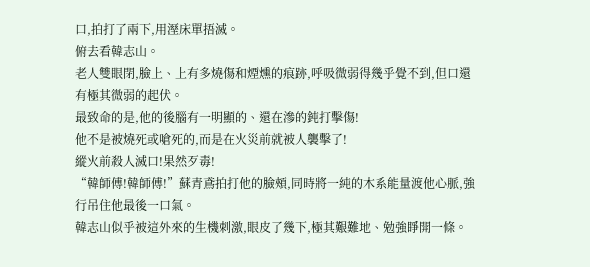口,拍打了兩下,用溼床單捂滅。
俯去看韓志山。
老人雙眼閉,臉上、上有多燒傷和煙燻的痕跡,呼吸微弱得幾乎覺不到,但口還有極其微弱的起伏。
最致命的是,他的後腦有一明顯的、還在滲的鈍打擊傷!
他不是被燒死或嗆死的,而是在火災前就被人襲擊了!
縱火前殺人滅口!果然歹毒!
“韓師傅!韓師傅!”蘇青鳶拍打他的臉頰,同時將一純的木系能量渡他心脈,強行吊住他最後一口氣。
韓志山似乎被這外來的生機刺激,眼皮了幾下,極其艱難地、勉強睜開一條。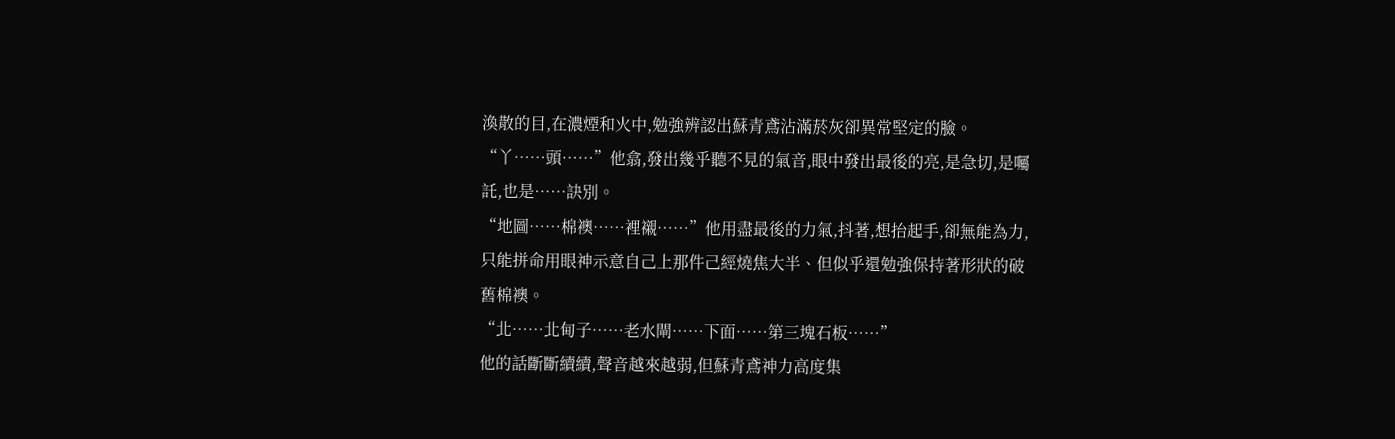渙散的目,在濃煙和火中,勉強辨認出蘇青鳶沾滿菸灰卻異常堅定的臉。
“丫……頭……”他翕,發出幾乎聽不見的氣音,眼中發出最後的亮,是急切,是囑託,也是……訣別。
“地圖……棉襖……裡襯……”他用盡最後的力氣,抖著,想抬起手,卻無能為力,只能拼命用眼神示意自己上那件己經燒焦大半、但似乎還勉強保持著形狀的破舊棉襖。
“北……北甸子……老水閘……下面……第三塊石板……”
他的話斷斷續續,聲音越來越弱,但蘇青鳶神力高度集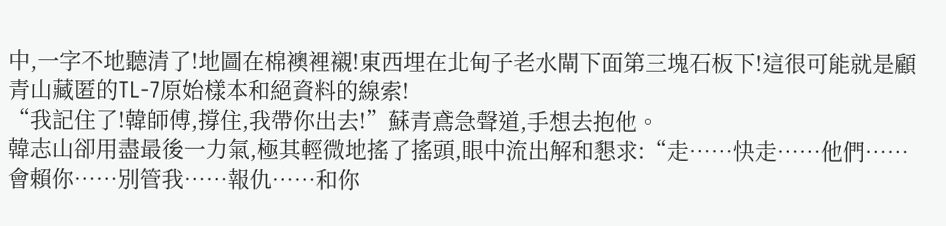中,一字不地聽清了!地圖在棉襖裡襯!東西埋在北甸子老水閘下面第三塊石板下!這很可能就是顧青山藏匿的TL-7原始樣本和絕資料的線索!
“我記住了!韓師傅,撐住,我帶你出去!”蘇青鳶急聲道,手想去抱他。
韓志山卻用盡最後一力氣,極其輕微地搖了搖頭,眼中流出解和懇求:“走……快走……他們……會賴你……別管我……報仇……和你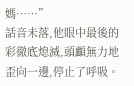媽……”
話音未落,他眼中最後的彩徹底熄滅,頭顱無力地歪向一邊,停止了呼吸。